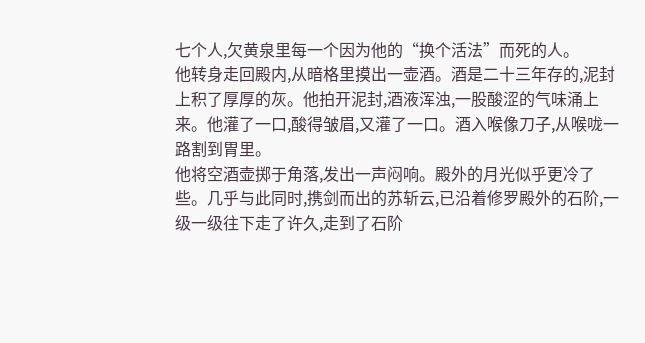七个人,欠黄泉里每一个因为他的“换个活法”而死的人。
他转身走回殿内,从暗格里摸出一壶酒。酒是二十三年存的,泥封上积了厚厚的灰。他拍开泥封,酒液浑浊,一股酸涩的气味涌上来。他灌了一口,酸得皱眉,又灌了一口。酒入喉像刀子,从喉咙一路割到胃里。
他将空酒壶掷于角落,发出一声闷响。殿外的月光似乎更冷了些。几乎与此同时,携剑而出的苏斩云,已沿着修罗殿外的石阶,一级一级往下走了许久,走到了石阶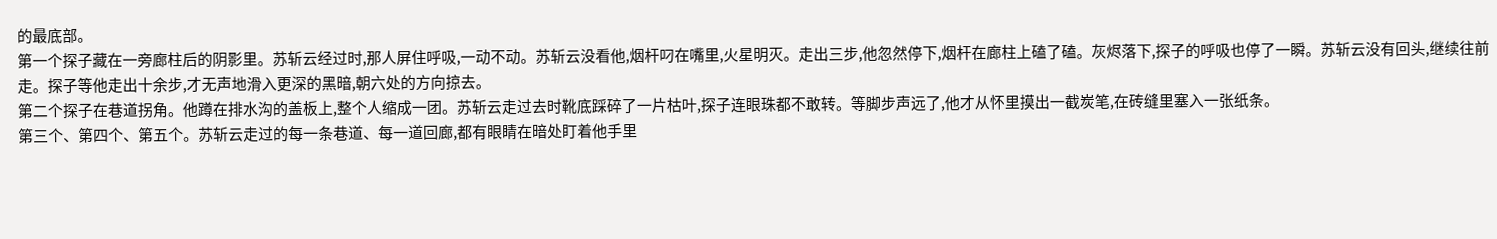的最底部。
第一个探子藏在一旁廊柱后的阴影里。苏斩云经过时,那人屏住呼吸,一动不动。苏斩云没看他,烟杆叼在嘴里,火星明灭。走出三步,他忽然停下,烟杆在廊柱上磕了磕。灰烬落下,探子的呼吸也停了一瞬。苏斩云没有回头,继续往前走。探子等他走出十余步,才无声地滑入更深的黑暗,朝六处的方向掠去。
第二个探子在巷道拐角。他蹲在排水沟的盖板上,整个人缩成一团。苏斩云走过去时靴底踩碎了一片枯叶,探子连眼珠都不敢转。等脚步声远了,他才从怀里摸出一截炭笔,在砖缝里塞入一张纸条。
第三个、第四个、第五个。苏斩云走过的每一条巷道、每一道回廊,都有眼睛在暗处盯着他手里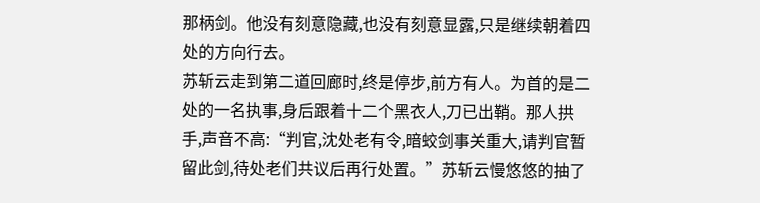那柄剑。他没有刻意隐藏,也没有刻意显露,只是继续朝着四处的方向行去。
苏斩云走到第二道回廊时,终是停步,前方有人。为首的是二处的一名执事,身后跟着十二个黑衣人,刀已出鞘。那人拱手,声音不高:“判官,沈处老有令,暗蛟剑事关重大,请判官暂留此剑,待处老们共议后再行处置。”苏斩云慢悠悠的抽了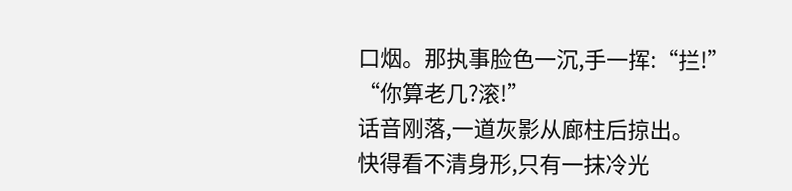口烟。那执事脸色一沉,手一挥:“拦!”
“你算老几?滚!”
话音刚落,一道灰影从廊柱后掠出。
快得看不清身形,只有一抹冷光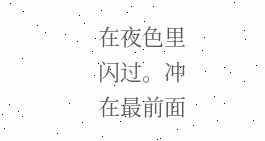在夜色里闪过。冲在最前面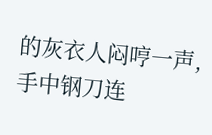的灰衣人闷哼一声,手中钢刀连